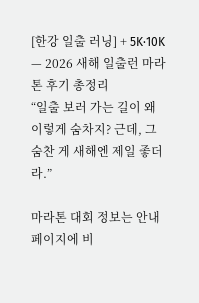[한강 일출 러닝] + 5K·10K — 2026 새해 일출런 마라톤 후기 총정리
“일출 보러 가는 길이 왜 이렇게 숨차지? 근데, 그 숨찬 게 새해엔 제일 좋더라.”

마라톤 대회 정보는 안내 페이지에 비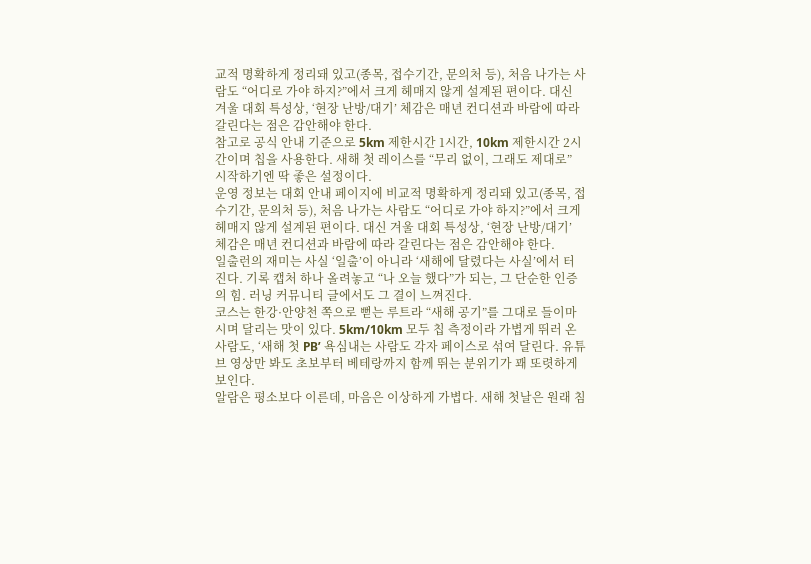교적 명확하게 정리돼 있고(종목, 접수기간, 문의처 등), 처음 나가는 사람도 “어디로 가야 하지?”에서 크게 헤매지 않게 설계된 편이다. 대신 겨울 대회 특성상, ‘현장 난방/대기’ 체감은 매년 컨디션과 바람에 따라 갈린다는 점은 감안해야 한다.
참고로 공식 안내 기준으로 5km 제한시간 1시간, 10km 제한시간 2시간이며 칩을 사용한다. 새해 첫 레이스를 “무리 없이, 그래도 제대로” 시작하기엔 딱 좋은 설정이다.
운영 정보는 대회 안내 페이지에 비교적 명확하게 정리돼 있고(종목, 접수기간, 문의처 등), 처음 나가는 사람도 “어디로 가야 하지?”에서 크게 헤매지 않게 설계된 편이다. 대신 겨울 대회 특성상, ‘현장 난방/대기’ 체감은 매년 컨디션과 바람에 따라 갈린다는 점은 감안해야 한다.
일출런의 재미는 사실 ‘일출’이 아니라 ‘새해에 달렸다는 사실’에서 터진다. 기록 캡처 하나 올려놓고 “나 오늘 했다”가 되는, 그 단순한 인증의 힘. 러닝 커뮤니티 글에서도 그 결이 느껴진다.
코스는 한강·안양천 쪽으로 뻗는 루트라 “새해 공기”를 그대로 들이마시며 달리는 맛이 있다. 5km/10km 모두 칩 측정이라 가볍게 뛰러 온 사람도, ‘새해 첫 PB’ 욕심내는 사람도 각자 페이스로 섞여 달린다. 유튜브 영상만 봐도 초보부터 베테랑까지 함께 뛰는 분위기가 꽤 또렷하게 보인다.
알람은 평소보다 이른데, 마음은 이상하게 가볍다. 새해 첫날은 원래 침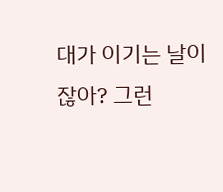대가 이기는 날이잖아? 그런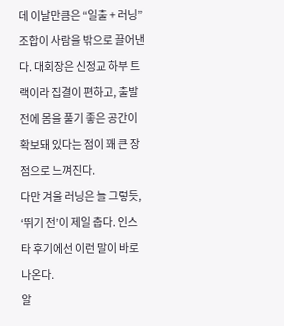데 이날만큼은 “일출 + 러닝” 조합이 사람을 밖으로 끌어낸다. 대회장은 신정교 하부 트랙이라 집결이 편하고, 출발 전에 몸을 풀기 좋은 공간이 확보돼 있다는 점이 꽤 큰 장점으로 느껴진다.
다만 겨울 러닝은 늘 그렇듯, ‘뛰기 전’이 제일 춥다. 인스타 후기에선 이런 말이 바로 나온다.
알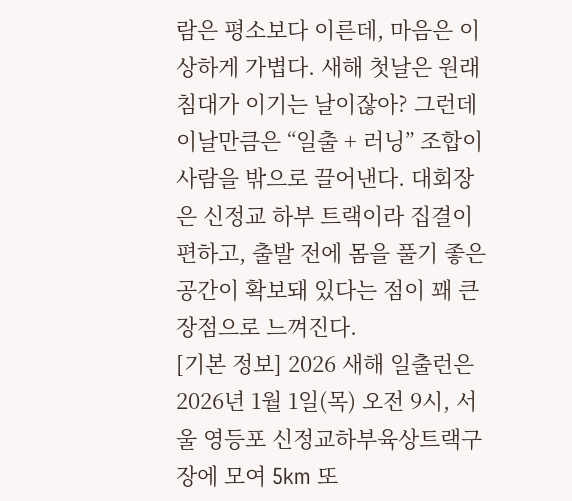람은 평소보다 이른데, 마음은 이상하게 가볍다. 새해 첫날은 원래 침대가 이기는 날이잖아? 그런데 이날만큼은 “일출 + 러닝” 조합이 사람을 밖으로 끌어낸다. 대회장은 신정교 하부 트랙이라 집결이 편하고, 출발 전에 몸을 풀기 좋은 공간이 확보돼 있다는 점이 꽤 큰 장점으로 느껴진다.
[기본 정보] 2026 새해 일출런은 2026년 1월 1일(목) 오전 9시, 서울 영등포 신정교하부육상트랙구장에 모여 5km 또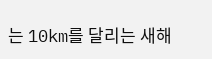는 10km를 달리는 새해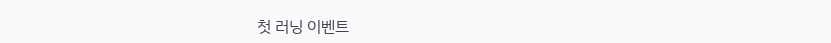첫 러닝 이벤트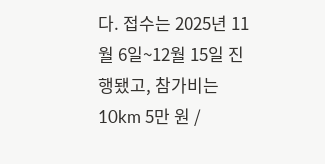다. 접수는 2025년 11월 6일~12월 15일 진행됐고, 참가비는 10km 5만 원 /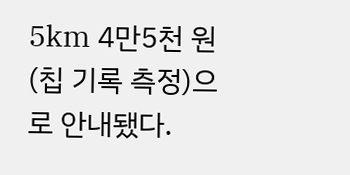5km 4만5천 원(칩 기록 측정)으로 안내됐다.